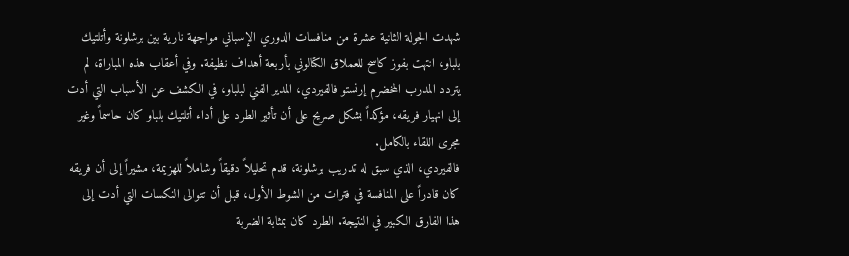شهدت الجولة الثانية عشرة من منافسات الدوري الإسباني مواجهة نارية بين برشلونة وأتلتيك بلباو، انتهت بفوز كاسح للعملاق الكتالوني بأربعة أهداف نظيفة. وفي أعقاب هذه المباراة، لم يتردد المدرب المخضرم إرنستو فالفيردي، المدير الفني لبلباو، في الكشف عن الأسباب التي أدت إلى انهيار فريقه، مؤكداً بشكل صريح على أن تأثير الطرد على أداء أتلتيك بلباو كان حاسماً وغير مجرى اللقاء بالكامل.
فالفيردي، الذي سبق له تدريب برشلونة، قدم تحليلاً دقيقاً وشاملاً للهزيمة، مشيراً إلى أن فريقه كان قادراً على المنافسة في فترات من الشوط الأول، قبل أن تتوالى النكسات التي أدت إلى هذا الفارق الكبير في النتيجة. الطرد كان بمثابة الضربة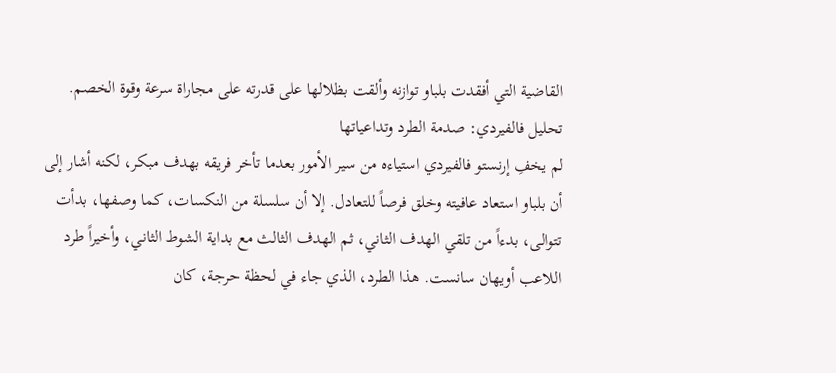القاضية التي أفقدت بلباو توازنه وألقت بظلالها على قدرته على مجاراة سرعة وقوة الخصم.
تحليل فالفيردي: صدمة الطرد وتداعياتها
لم يخفِ إرنستو فالفيردي استياءه من سير الأمور بعدما تأخر فريقه بهدف مبكر، لكنه أشار إلى أن بلباو استعاد عافيته وخلق فرصاً للتعادل. إلا أن سلسلة من النكسات، كما وصفها، بدأت تتوالى، بدءاً من تلقي الهدف الثاني، ثم الهدف الثالث مع بداية الشوط الثاني، وأخيراً طرد اللاعب أويهان سانست. هذا الطرد، الذي جاء في لحظة حرجة، كان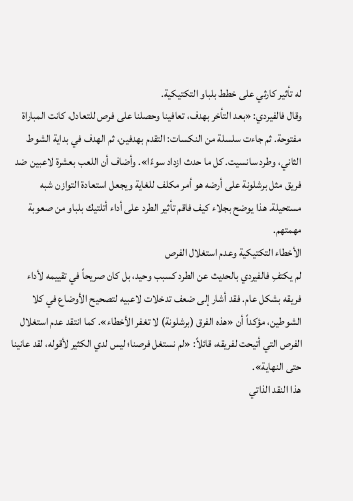له تأثير كارثي على خطط بلباو التكتيكية.
وقال فالفيردي: «بعد التأخر بهدف، تعافينا وحصلنا على فرص للتعادل، كانت المباراة مفتوحة. ثم جاءت سلسلة من النكسات: التقدم بهدفين، ثم الهدف في بداية الشوط الثاني، وطرد سانسيت. كل ما حدث ازداد سوءًا». وأضاف أن اللعب بعشرة لاعبين ضد فريق مثل برشلونة على أرضه هو أمر مكلف للغاية ويجعل استعادة التوازن شبه مستحيلة. هذا يوضح بجلاء كيف فاقم تأثير الطرد على أداء أتلتيك بلباو من صعوبة مهمتهم.
الأخطاء التكتيكية وعدم استغلال الفرص
لم يكتفِ فالفيردي بالحديث عن الطرد كسبب وحيد، بل كان صريحاً في تقييمه لأداء فريقه بشكل عام. فقد أشار إلى ضعف تدخلات لاعبيه لتصحيح الأوضاع في كلا الشوطين، مؤكداً أن «هذه الفرق (برشلونة) لا تغفر الأخطاء». كما انتقد عدم استغلال الفرص التي أتيحت لفريقه، قائلاً: «لم نستغل فرصنا؛ ليس لدي الكثير لأقوله، لقد عانينا حتى النهاية».
هذا النقد الذاتي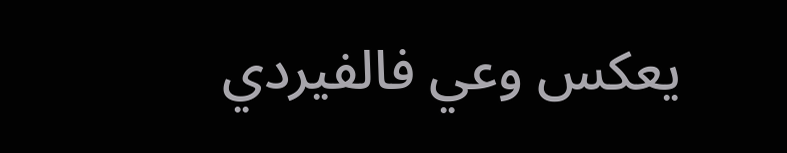يعكس وعي فالفيردي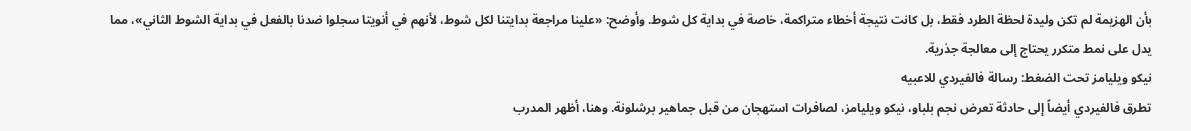بأن الهزيمة لم تكن وليدة لحظة الطرد فقط، بل كانت نتيجة أخطاء متراكمة، خاصة في بداية كل شوط. وأوضح: «علينا مراجعة بدايتنا لكل شوط، لأنهم في أنويتا سجلوا ضدنا بالفعل في بداية الشوط الثاني»، مما يدل على نمط متكرر يحتاج إلى معالجة جذرية.
نيكو ويليامز تحت الضغط: رسالة فالفيردي للاعبيه
تطرق فالفيردي أيضاً إلى حادثة تعرض نجم بلباو، نيكو ويليامز، لصافرات استهجان من قبل جماهير برشلونة. وهنا، أظهر المدرب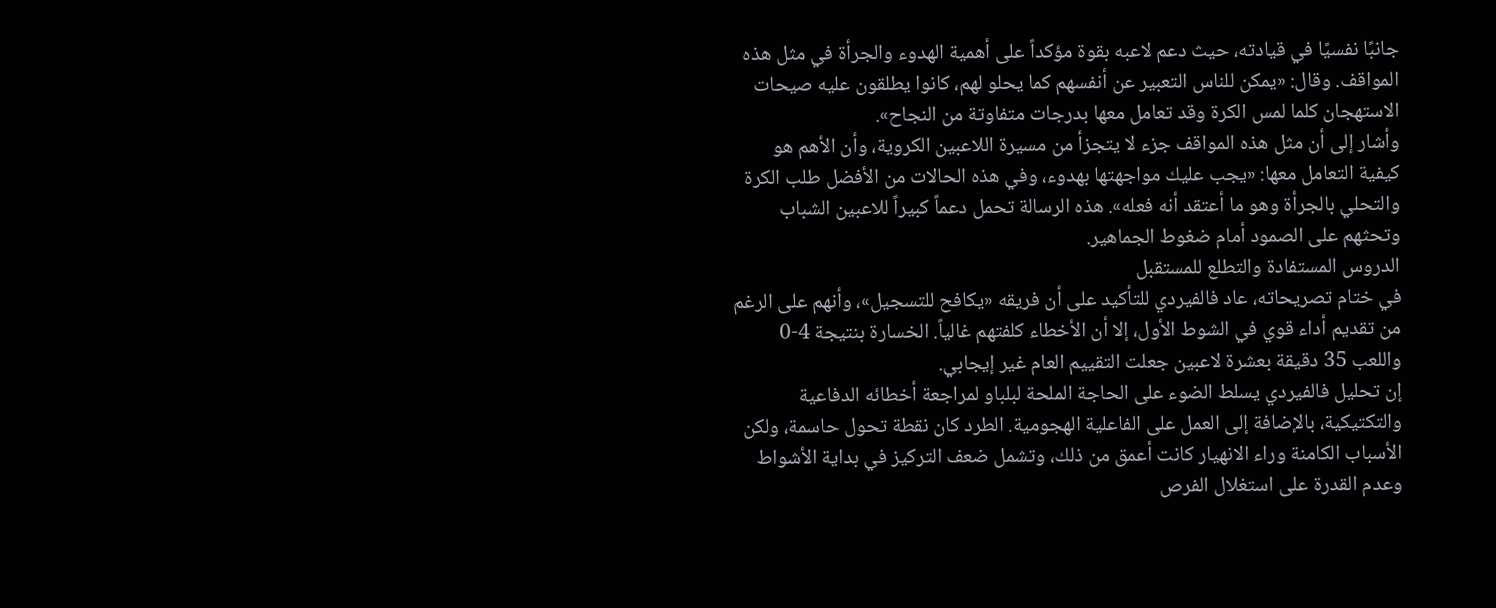جانبًا نفسيًا في قيادته، حيث دعم لاعبه بقوة مؤكداً على أهمية الهدوء والجرأة في مثل هذه المواقف. وقال: «يمكن للناس التعبير عن أنفسهم كما يحلو لهم، كانوا يطلقون عليه صيحات الاستهجان كلما لمس الكرة وقد تعامل معها بدرجات متفاوتة من النجاح».
وأشار إلى أن مثل هذه المواقف جزء لا يتجزأ من مسيرة اللاعبين الكروية، وأن الأهم هو كيفية التعامل معها: «يجب عليك مواجهتها بهدوء، وفي هذه الحالات من الأفضل طلب الكرة والتحلي بالجرأة وهو ما أعتقد أنه فعله». هذه الرسالة تحمل دعماً كبيراً للاعبين الشباب وتحثهم على الصمود أمام ضغوط الجماهير.
الدروس المستفادة والتطلع للمستقبل
في ختام تصريحاته، عاد فالفيردي للتأكيد على أن فريقه «يكافح للتسجيل»، وأنهم على الرغم من تقديم أداء قوي في الشوط الأول، إلا أن الأخطاء كلفتهم غالياً. الخسارة بنتيجة 4-0 واللعب 35 دقيقة بعشرة لاعبين جعلت التقييم العام غير إيجابي.
إن تحليل فالفيردي يسلط الضوء على الحاجة الملحة لبلباو لمراجعة أخطائه الدفاعية والتكتيكية، بالإضافة إلى العمل على الفاعلية الهجومية. الطرد كان نقطة تحول حاسمة، ولكن الأسباب الكامنة وراء الانهيار كانت أعمق من ذلك، وتشمل ضعف التركيز في بداية الأشواط وعدم القدرة على استغلال الفرص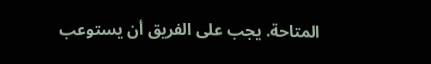المتاحة. يجب على الفريق أن يستوعب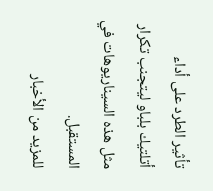تأثير الطرد على أداء أتلتيك بلباو ليتجنب تكرار مثل هذه السيناريوهات في المستقبل.
للمزيد من الأخبار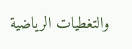والتغطيات الرياضية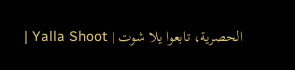الحصرية، تابعوا يلا شوت | Yalla Shoot |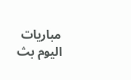مباريات اليوم بث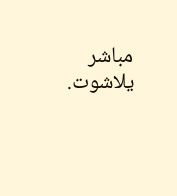مباشر يلاشوت.